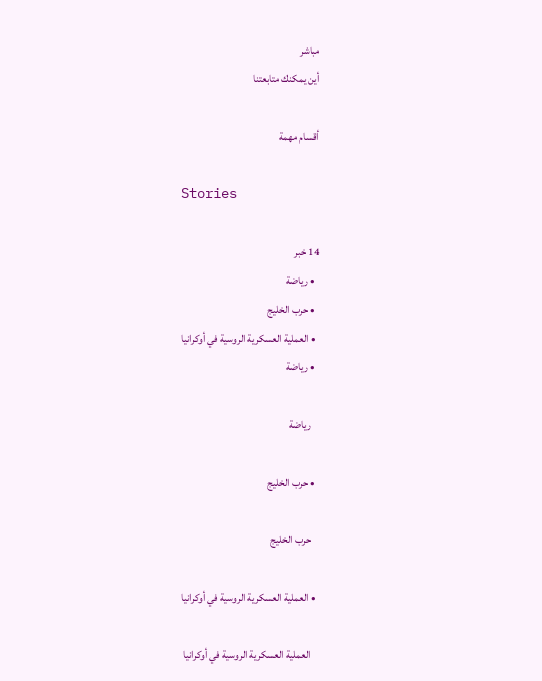مباشر
أين يمكنك متابعتنا

أقسام مهمة

Stories

14 خبر
  • رياضة
  • حرب الخليج
  • العملية العسكرية الروسية في أوكرانيا
  • رياضة

    رياضة

  • حرب الخليج

    حرب الخليج

  • العملية العسكرية الروسية في أوكرانيا

    العملية العسكرية الروسية في أوكرانيا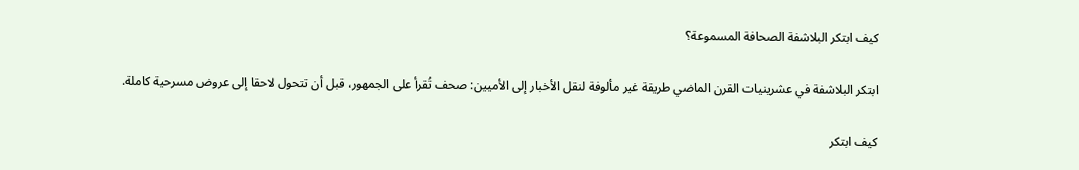كيف ابتكر البلاشفة الصحافة المسموعة؟

ابتكر البلاشفة في عشرينيات القرن الماضي طريقة غير مألوفة لنقل الأخبار إلى الأميين: صحف تُقرأ على الجمهور، قبل أن تتحول لاحقا إلى عروض مسرحية كاملة.

كيف ابتكر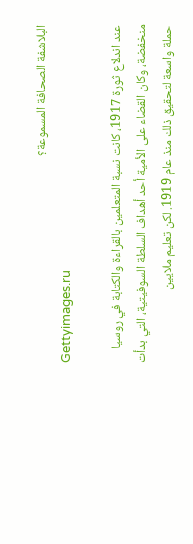البلاشفة الصحافة المسموعة؟
Gettyimages.ru

عند اندلاع ثورة 1917، كانت نسبة المتعلمين بالقراءة والكتابة في روسيا منخفضة، وكان القضاء على الأمية أحد أهداف السلطة السوفيتية، التي بدأت حملة واسعة لتحقيق ذلك منذ عام 1919. لكن تعليم ملايين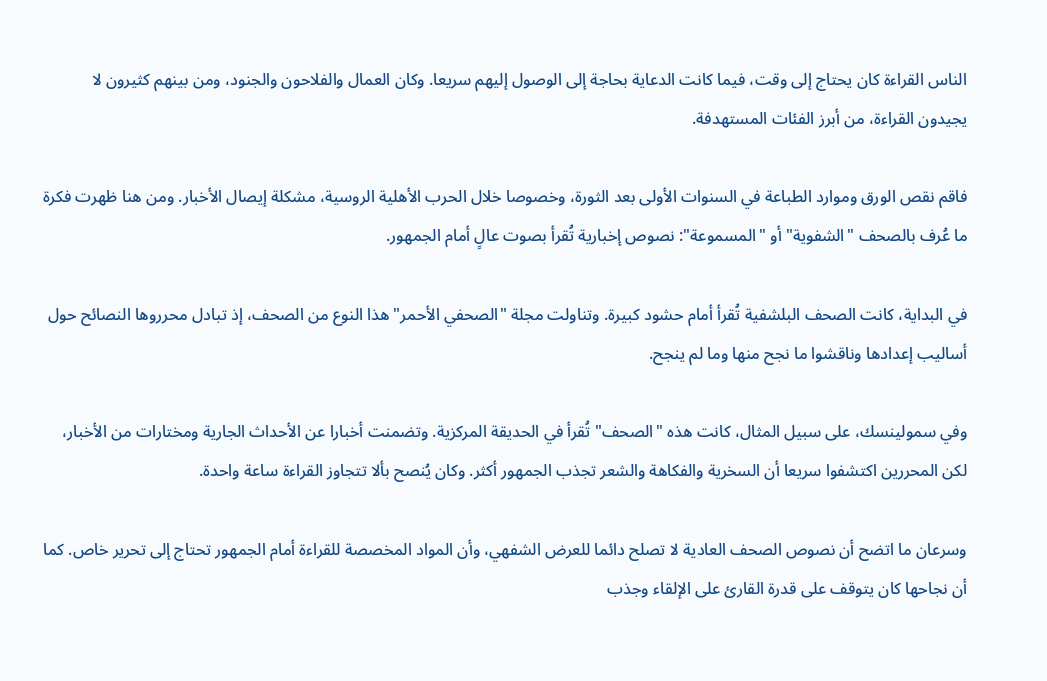الناس القراءة كان يحتاج إلى وقت، فيما كانت الدعاية بحاجة إلى الوصول إليهم سريعا. وكان العمال والفلاحون والجنود، ومن بينهم كثيرون لا يجيدون القراءة، من أبرز الفئات المستهدفة.

فاقم نقص الورق وموارد الطباعة في السنوات الأولى بعد الثورة، وخصوصا خلال الحرب الأهلية الروسية، مشكلة إيصال الأخبار. ومن هنا ظهرت فكرة ما عُرف بالصحف "الشفوية" أو "المسموعة": نصوص إخبارية تُقرأ بصوت عالٍ أمام الجمهور.

في البداية، كانت الصحف البلشفية تُقرأ أمام حشود كبيرة. وتناولت مجلة "الصحفي الأحمر" هذا النوع من الصحف، إذ تبادل محرروها النصائح حول أساليب إعدادها وناقشوا ما نجح منها وما لم ينجح.

وفي سمولينسك، على سبيل المثال، كانت هذه "الصحف" تُقرأ في الحديقة المركزية. وتضمنت أخبارا عن الأحداث الجارية ومختارات من الأخبار، لكن المحررين اكتشفوا سريعا أن السخرية والفكاهة والشعر تجذب الجمهور أكثر. وكان يُنصح بألا تتجاوز القراءة ساعة واحدة.

وسرعان ما اتضح أن نصوص الصحف العادية لا تصلح دائما للعرض الشفهي، وأن المواد المخصصة للقراءة أمام الجمهور تحتاج إلى تحرير خاص. كما أن نجاحها كان يتوقف على قدرة القارئ على الإلقاء وجذب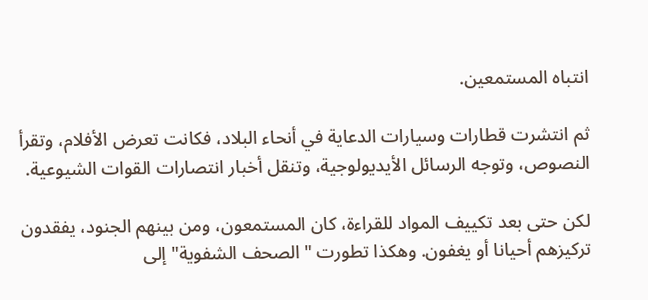انتباه المستمعين.

ثم انتشرت قطارات وسيارات الدعاية في أنحاء البلاد، فكانت تعرض الأفلام، وتقرأ النصوص، وتوجه الرسائل الأيديولوجية، وتنقل أخبار انتصارات القوات الشيوعية.

لكن حتى بعد تكييف المواد للقراءة، كان المستمعون، ومن بينهم الجنود، يفقدون تركيزهم أحيانا أو يغفون. وهكذا تطورت "الصحف الشفوية" إلى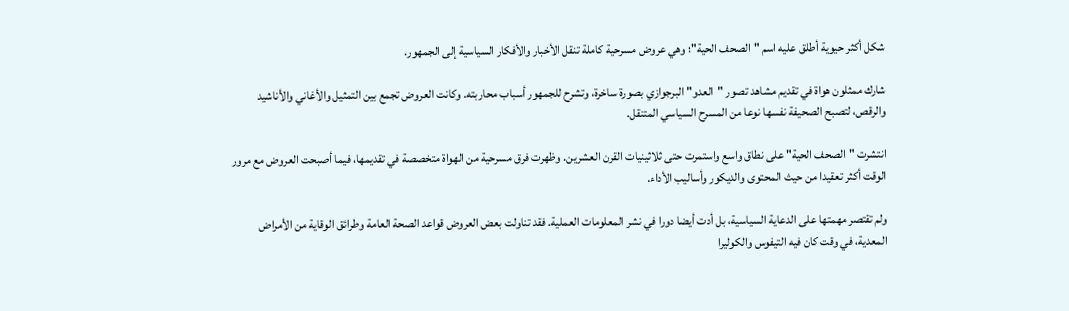شكل أكثر حيوية أطلق عليه اسم "الصحف الحية"؛ وهي عروض مسرحية كاملة تنقل الأخبار والأفكار السياسية إلى الجمهور.

شارك ممثلون هواة في تقديم مشاهد تصور "العدو" البرجوازي بصورة ساخرة، وتشرح للجمهور أسباب محاربته. وكانت العروض تجمع بين التمثيل والأغاني والأناشيد والرقص، لتصبح الصحيفة نفسها نوعا من المسرح السياسي المتنقل.

انتشرت "الصحف الحية" على نطاق واسع واستمرت حتى ثلاثينيات القرن العشرين. وظهرت فرق مسرحية من الهواة متخصصة في تقديمها، فيما أصبحت العروض مع مرور الوقت أكثر تعقيدا من حيث المحتوى والديكور وأساليب الأداء.

ولم تقتصر مهمتها على الدعاية السياسية، بل أدت أيضا دورا في نشر المعلومات العملية. فقد تناولت بعض العروض قواعد الصحة العامة وطرائق الوقاية من الأمراض المعدية، في وقت كان فيه التيفوس والكوليرا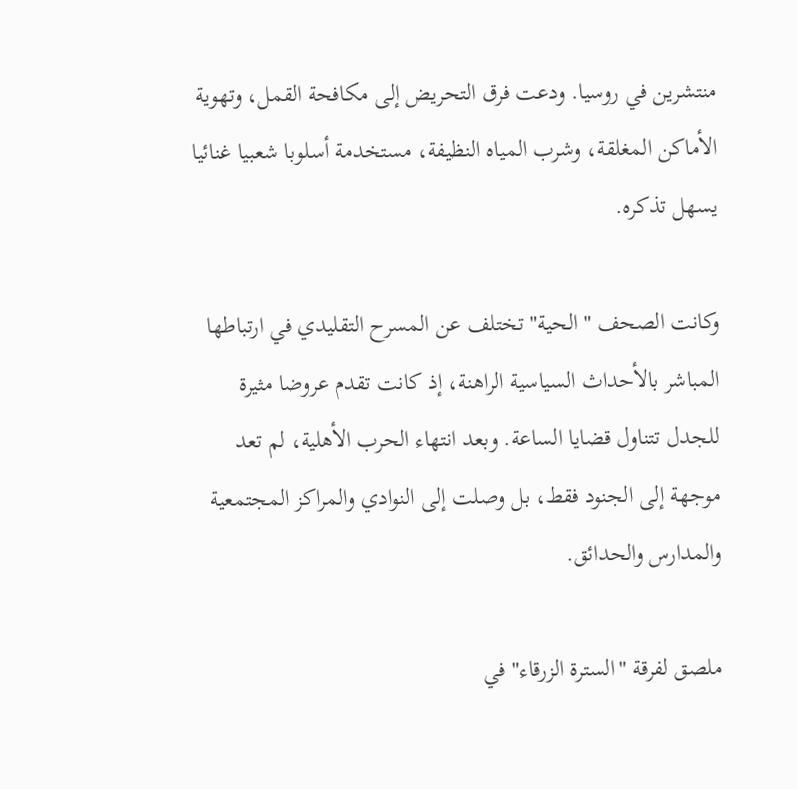منتشرين في روسيا. ودعت فرق التحريض إلى مكافحة القمل، وتهوية الأماكن المغلقة، وشرب المياه النظيفة، مستخدمة أسلوبا شعبيا غنائيا يسهل تذكره.

وكانت الصحف "الحية" تختلف عن المسرح التقليدي في ارتباطها المباشر بالأحداث السياسية الراهنة، إذ كانت تقدم عروضا مثيرة للجدل تتناول قضايا الساعة. وبعد انتهاء الحرب الأهلية، لم تعد موجهة إلى الجنود فقط، بل وصلت إلى النوادي والمراكز المجتمعية والمدارس والحدائق.

ملصق لفرقة "السترة الزرقاء" في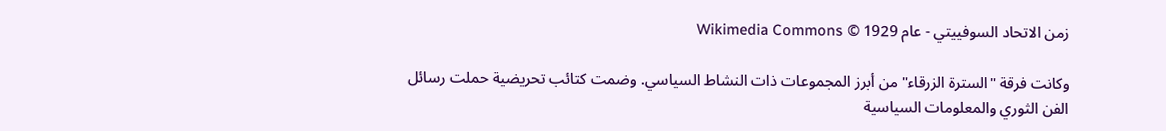زمن الاتحاد السوفييتي - عام 1929 © Wikimedia Commons

وكانت فرقة "السترة الزرقاء" من أبرز المجموعات ذات النشاط السياسي. وضمت كتائب تحريضية حملت رسائل الفن الثوري والمعلومات السياسية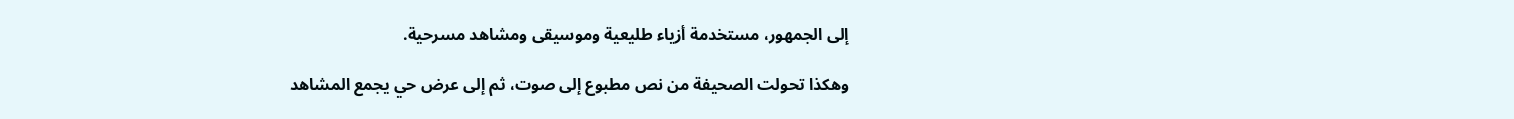إلى الجمهور، مستخدمة أزياء طليعية وموسيقى ومشاهد مسرحية.

وهكذا تحولت الصحيفة من نص مطبوع إلى صوت، ثم إلى عرض حي يجمع المشاهد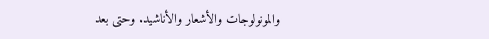والمونولوجات والأشعار والأناشيد. وحتى بعد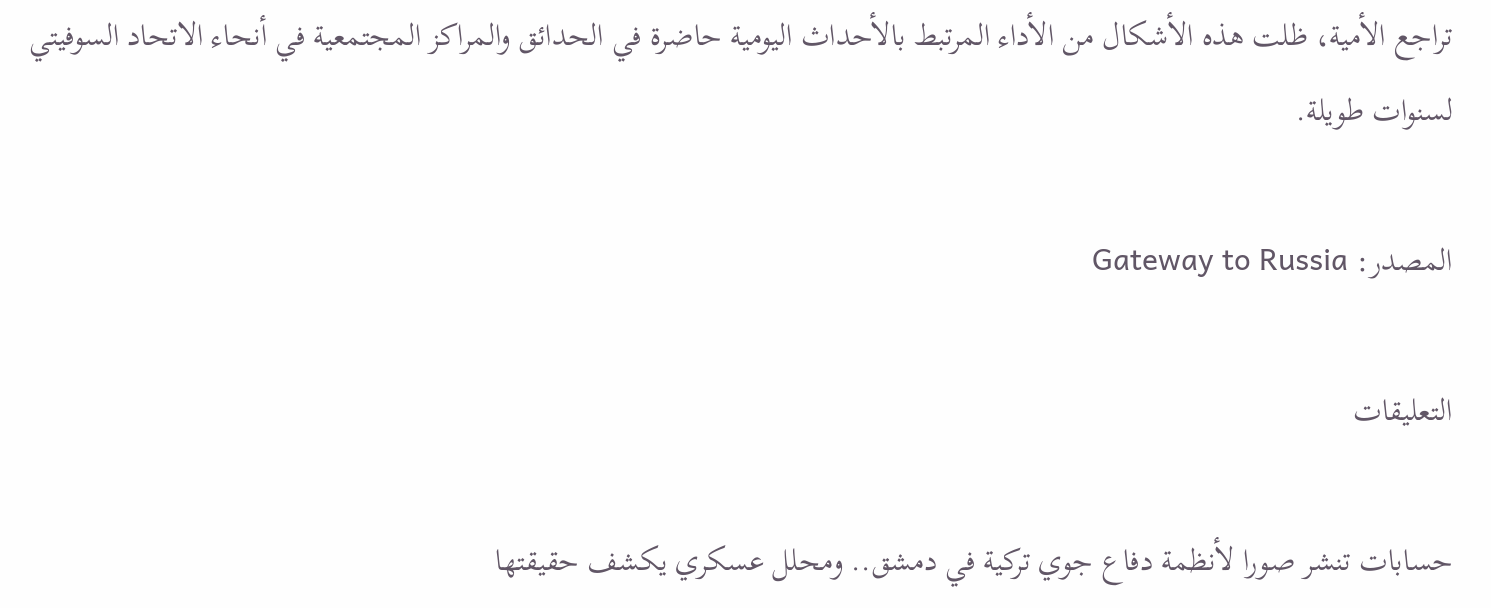تراجع الأمية، ظلت هذه الأشكال من الأداء المرتبط بالأحداث اليومية حاضرة في الحدائق والمراكز المجتمعية في أنحاء الاتحاد السوفيتي لسنوات طويلة.

المصدر: Gateway to Russia

التعليقات

حسابات تنشر صورا لأنظمة دفاع جوي تركية في دمشق.. ومحلل عسكري يكشف حقيقتها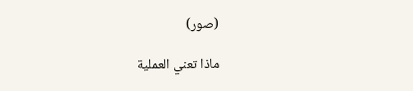(صور)

ماذا تعني العملية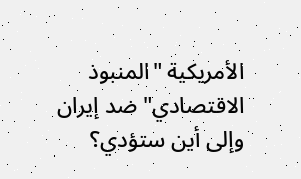الأمريكية "المنبوذ الاقتصادي" ضد إيران وإلى أين ستؤدي؟